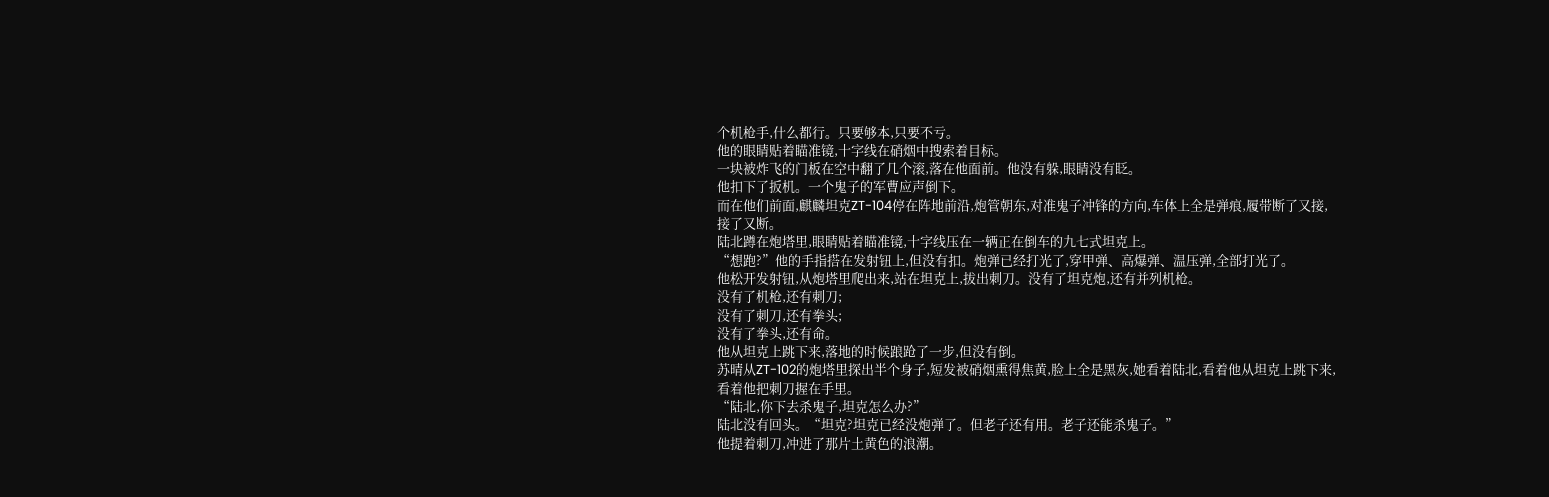个机枪手,什么都行。只要够本,只要不亏。
他的眼睛贴着瞄准镜,十字线在硝烟中搜索着目标。
一块被炸飞的门板在空中翻了几个滚,落在他面前。他没有躲,眼睛没有眨。
他扣下了扳机。一个鬼子的军曹应声倒下。
而在他们前面,麒麟坦克ZT-104停在阵地前沿,炮管朝东,对准鬼子冲锋的方向,车体上全是弹痕,履带断了又接,接了又断。
陆北蹲在炮塔里,眼睛贴着瞄准镜,十字线压在一辆正在倒车的九七式坦克上。
“想跑?”他的手指搭在发射钮上,但没有扣。炮弹已经打光了,穿甲弹、高爆弹、温压弹,全部打光了。
他松开发射钮,从炮塔里爬出来,站在坦克上,拔出刺刀。没有了坦克炮,还有并列机枪。
没有了机枪,还有刺刀;
没有了刺刀,还有拳头;
没有了拳头,还有命。
他从坦克上跳下来,落地的时候踉跄了一步,但没有倒。
苏晴从ZT-102的炮塔里探出半个身子,短发被硝烟熏得焦黄,脸上全是黑灰,她看着陆北,看着他从坦克上跳下来,看着他把刺刀握在手里。
“陆北,你下去杀鬼子,坦克怎么办?”
陆北没有回头。“坦克?坦克已经没炮弹了。但老子还有用。老子还能杀鬼子。”
他提着刺刀,冲进了那片土黄色的浪潮。